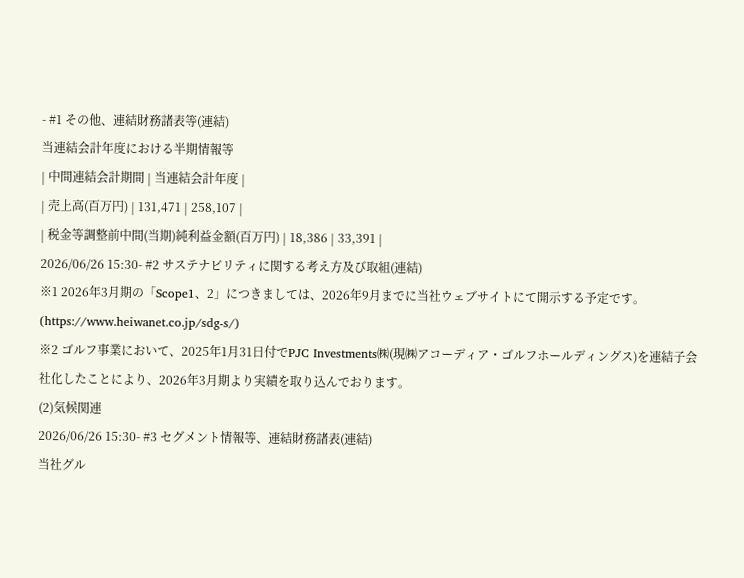- #1 その他、連結財務諸表等(連結)
当連結会計年度における半期情報等
| 中間連結会計期間 | 当連結会計年度 |
| 売上高(百万円) | 131,471 | 258,107 |
| 税金等調整前中間(当期)純利益金額(百万円) | 18,386 | 33,391 |
2026/06/26 15:30- #2 サステナビリティに関する考え方及び取組(連結)
※1 2026年3月期の「Scope1、2」につきましては、2026年9月までに当社ウェブサイトにて開示する予定です。(https://www.heiwanet.co.jp/sdg-s/)
※2 ゴルフ事業において、2025年1月31日付でPJC Investments㈱(現㈱アコーディア・ゴルフホールディングス)を連結子会社化したことにより、2026年3月期より実績を取り込んでおります。
(2)気候関連
2026/06/26 15:30- #3 セグメント情報等、連結財務諸表(連結)
当社グル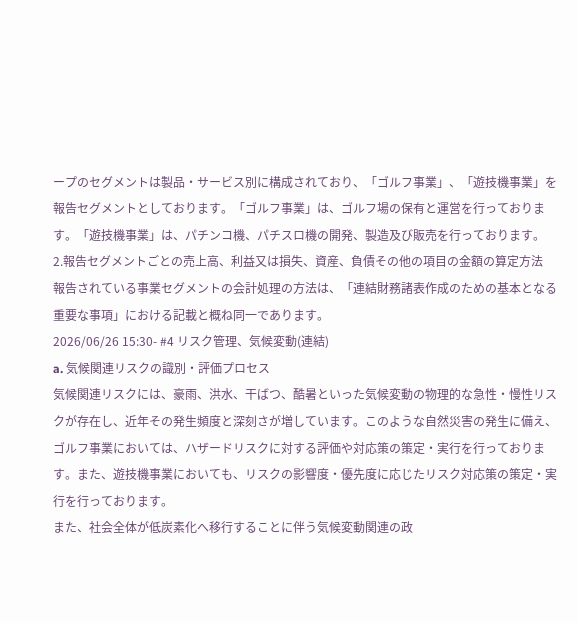ープのセグメントは製品・サービス別に構成されており、「ゴルフ事業」、「遊技機事業」を報告セグメントとしております。「ゴルフ事業」は、ゴルフ場の保有と運営を行っております。「遊技機事業」は、パチンコ機、パチスロ機の開発、製造及び販売を行っております。
2.報告セグメントごとの売上高、利益又は損失、資産、負債その他の項目の金額の算定方法
報告されている事業セグメントの会計処理の方法は、「連結財務諸表作成のための基本となる重要な事項」における記載と概ね同一であります。
2026/06/26 15:30- #4 リスク管理、気候変動(連結)
a. 気候関連リスクの識別・評価プロセス
気候関連リスクには、豪雨、洪水、干ばつ、酷暑といった気候変動の物理的な急性・慢性リスクが存在し、近年その発生頻度と深刻さが増しています。このような自然災害の発生に備え、ゴルフ事業においては、ハザードリスクに対する評価や対応策の策定・実行を行っております。また、遊技機事業においても、リスクの影響度・優先度に応じたリスク対応策の策定・実行を行っております。
また、社会全体が低炭素化へ移行することに伴う気候変動関連の政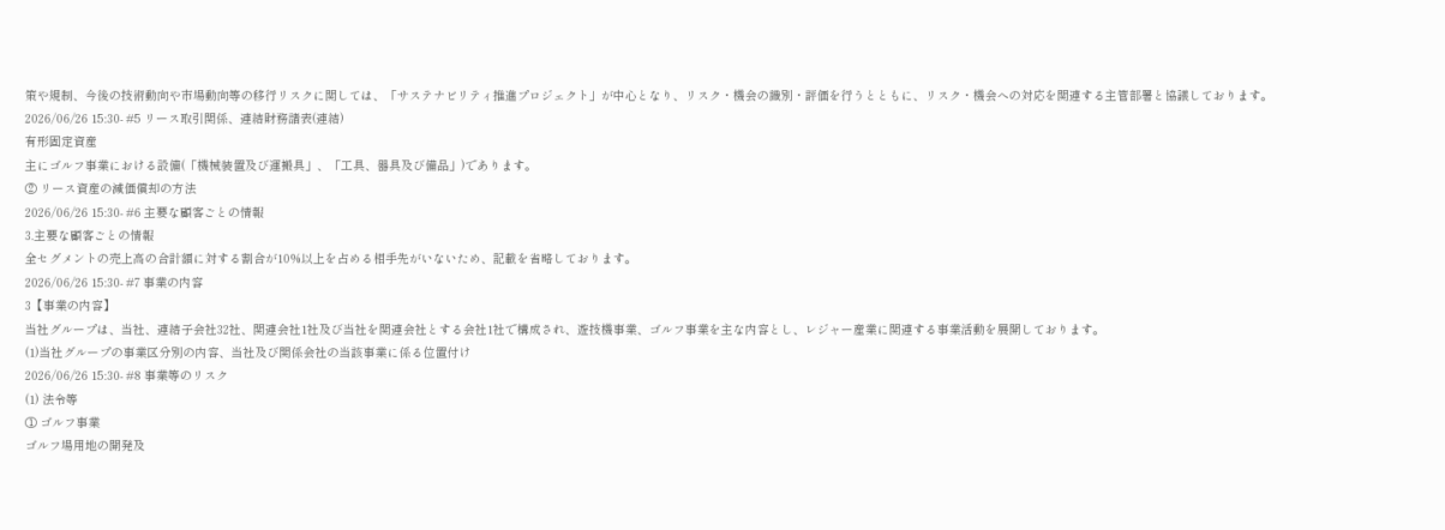策や規制、今後の技術動向や市場動向等の移行リスクに関しては、「サステナビリティ推進プロジェクト」が中心となり、リスク・機会の識別・評価を行うとともに、リスク・機会への対応を関連する主管部署と協議しております。
2026/06/26 15:30- #5 リース取引関係、連結財務諸表(連結)
有形固定資産
主にゴルフ事業における設備(「機械装置及び運搬具」、「工具、器具及び備品」)であります。
② リース資産の減価償却の方法
2026/06/26 15:30- #6 主要な顧客ごとの情報
3.主要な顧客ごとの情報
全セグメントの売上高の合計額に対する割合が10%以上を占める相手先がいないため、記載を省略しております。
2026/06/26 15:30- #7 事業の内容
3【事業の内容】
当社グループは、当社、連結子会社32社、関連会社1社及び当社を関連会社とする会社1社で構成され、遊技機事業、ゴルフ事業を主な内容とし、レジャー産業に関連する事業活動を展開しております。
(1)当社グループの事業区分別の内容、当社及び関係会社の当該事業に係る位置付け
2026/06/26 15:30- #8 事業等のリスク
(1) 法令等
① ゴルフ事業
ゴルフ場用地の開発及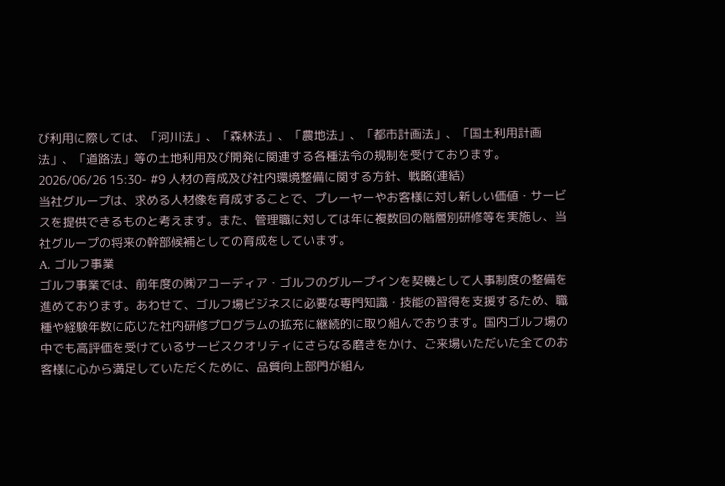び利用に際しては、「河川法」、「森林法」、「農地法」、「都市計画法」、「国土利用計画法」、「道路法」等の土地利用及び開発に関連する各種法令の規制を受けております。
2026/06/26 15:30- #9 人材の育成及び社内環境整備に関する方針、戦略(連結)
当社グループは、求める人材像を育成することで、プレーヤーやお客様に対し新しい価値・サービスを提供できるものと考えます。また、管理職に対しては年に複数回の階層別研修等を実施し、当社グループの将来の幹部候補としての育成をしています。
A. ゴルフ事業
ゴルフ事業では、前年度の㈱アコーディア・ゴルフのグループインを契機として人事制度の整備を進めております。あわせて、ゴルフ場ビジネスに必要な専門知識・技能の習得を支援するため、職種や経験年数に応じた社内研修プログラムの拡充に継続的に取り組んでおります。国内ゴルフ場の中でも高評価を受けているサービスクオリティにさらなる磨きをかけ、ご来場いただいた全てのお客様に心から満足していただくために、品質向上部門が組ん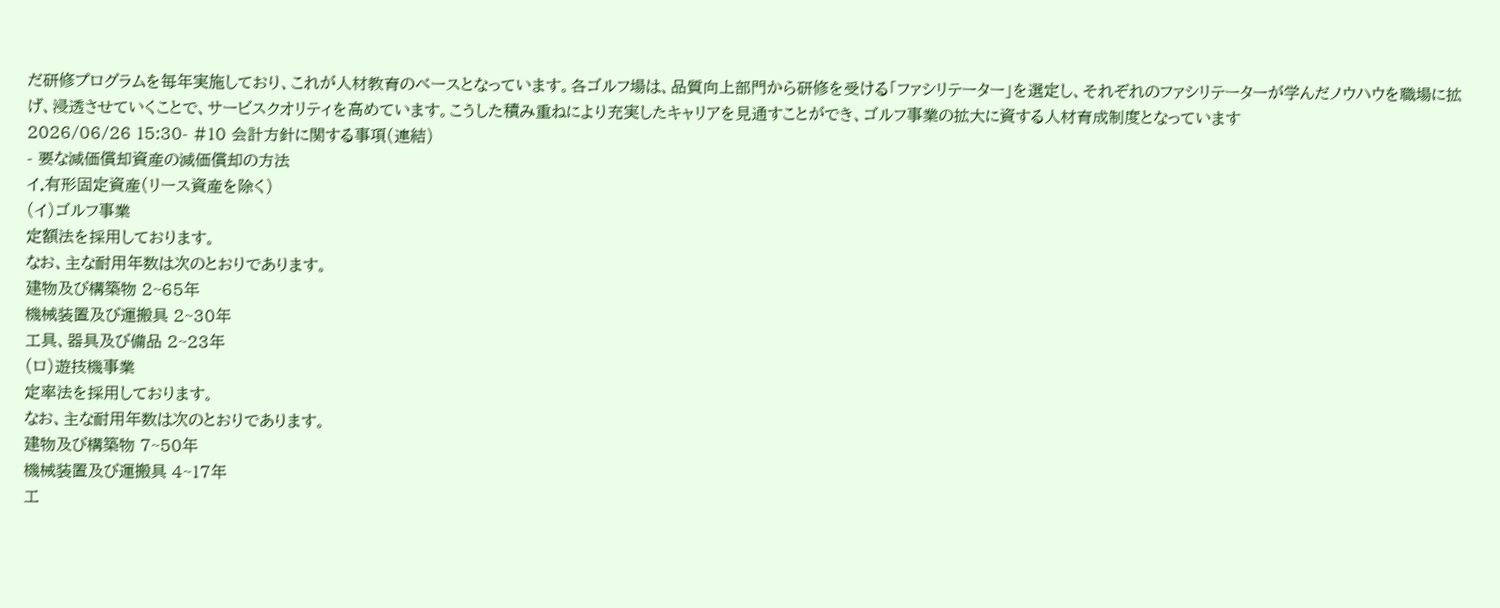だ研修プログラムを毎年実施しており、これが人材教育のベースとなっています。各ゴルフ場は、品質向上部門から研修を受ける「ファシリテーター」を選定し、それぞれのファシリテーターが学んだノウハウを職場に拡げ、浸透させていくことで、サービスクオリティを高めています。こうした積み重ねにより充実したキャリアを見通すことができ、ゴルフ事業の拡大に資する人材育成制度となっています
2026/06/26 15:30- #10 会計方針に関する事項(連結)
- 要な減価償却資産の減価償却の方法
イ.有形固定資産(リース資産を除く)
(イ)ゴルフ事業
定額法を採用しております。
なお、主な耐用年数は次のとおりであります。
建物及び構築物 2~65年
機械装置及び運搬具 2~30年
工具、器具及び備品 2~23年
(ロ)遊技機事業
定率法を採用しております。
なお、主な耐用年数は次のとおりであります。
建物及び構築物 7~50年
機械装置及び運搬具 4~17年
工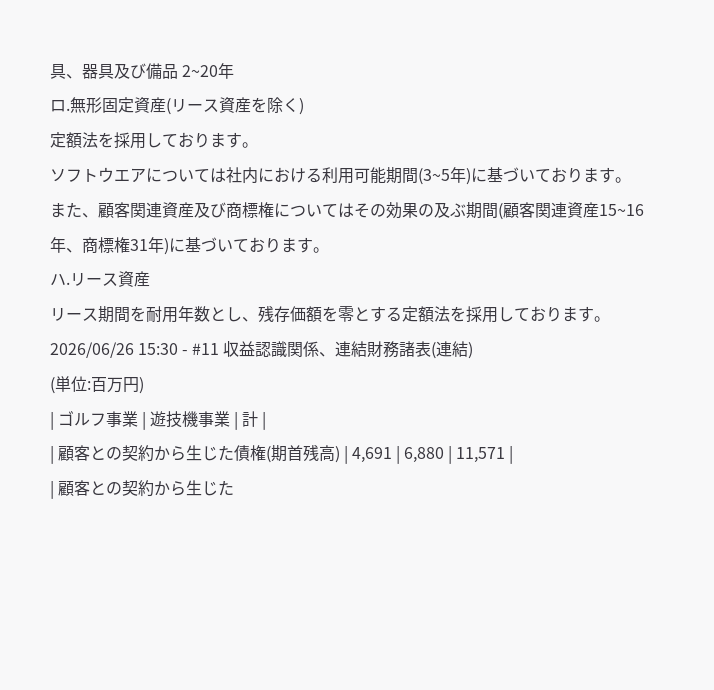具、器具及び備品 2~20年
ロ.無形固定資産(リース資産を除く)
定額法を採用しております。
ソフトウエアについては社内における利用可能期間(3~5年)に基づいております。
また、顧客関連資産及び商標権についてはその効果の及ぶ期間(顧客関連資産15~16年、商標権31年)に基づいております。
ハ.リース資産
リース期間を耐用年数とし、残存価額を零とする定額法を採用しております。2026/06/26 15:30 - #11 収益認識関係、連結財務諸表(連結)
(単位:百万円)
| ゴルフ事業 | 遊技機事業 | 計 |
| 顧客との契約から生じた債権(期首残高) | 4,691 | 6,880 | 11,571 |
| 顧客との契約から生じた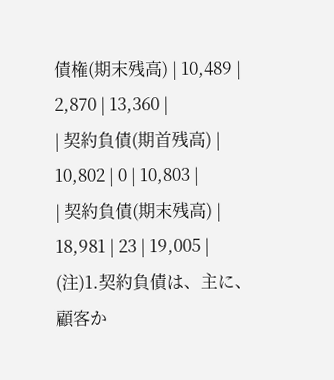債権(期末残高) | 10,489 | 2,870 | 13,360 |
| 契約負債(期首残高) | 10,802 | 0 | 10,803 |
| 契約負債(期末残高) | 18,981 | 23 | 19,005 |
(注)1.契約負債は、主に、顧客か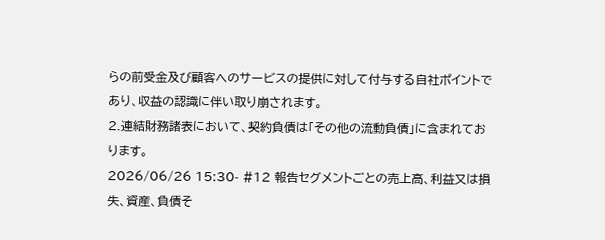らの前受金及び顧客へのサービスの提供に対して付与する自社ポイントであり、収益の認識に伴い取り崩されます。
2.連結財務諸表において、契約負債は「その他の流動負債」に含まれております。
2026/06/26 15:30- #12 報告セグメントごとの売上高、利益又は損失、資産、負債そ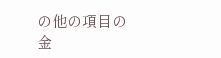の他の項目の金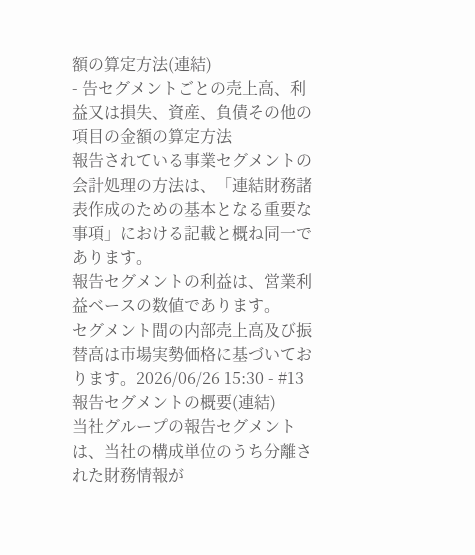額の算定方法(連結)
- 告セグメントごとの売上高、利益又は損失、資産、負債その他の項目の金額の算定方法
報告されている事業セグメントの会計処理の方法は、「連結財務諸表作成のための基本となる重要な事項」における記載と概ね同一であります。
報告セグメントの利益は、営業利益ベースの数値であります。
セグメント間の内部売上高及び振替高は市場実勢価格に基づいております。2026/06/26 15:30 - #13 報告セグメントの概要(連結)
当社グループの報告セグメントは、当社の構成単位のうち分離された財務情報が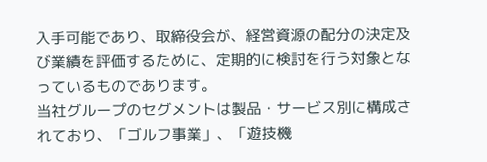入手可能であり、取締役会が、経営資源の配分の決定及び業績を評価するために、定期的に検討を行う対象となっているものであります。
当社グループのセグメントは製品・サービス別に構成されており、「ゴルフ事業」、「遊技機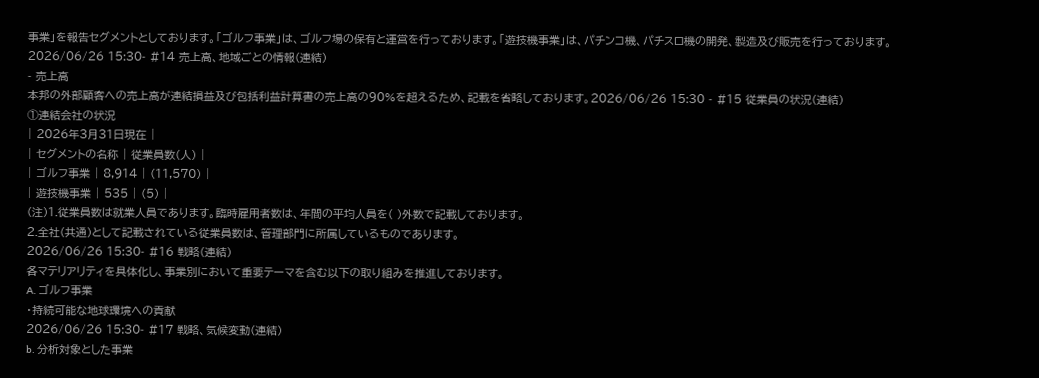事業」を報告セグメントとしております。「ゴルフ事業」は、ゴルフ場の保有と運営を行っております。「遊技機事業」は、パチンコ機、パチスロ機の開発、製造及び販売を行っております。
2026/06/26 15:30- #14 売上高、地域ごとの情報(連結)
- 売上高
本邦の外部顧客への売上高が連結損益及び包括利益計算書の売上高の90%を超えるため、記載を省略しております。2026/06/26 15:30 - #15 従業員の状況(連結)
①連結会社の状況
| 2026年3月31日現在 |
| セグメントの名称 | 従業員数(人) |
| ゴルフ事業 | 8,914 | (11,570) |
| 遊技機事業 | 535 | (5) |
(注)1.従業員数は就業人員であります。臨時雇用者数は、年間の平均人員を( )外数で記載しております。
2.全社(共通)として記載されている従業員数は、管理部門に所属しているものであります。
2026/06/26 15:30- #16 戦略(連結)
各マテリアリティを具体化し、事業別において重要テーマを含む以下の取り組みを推進しております。
A. ゴルフ事業
・持続可能な地球環境への貢献
2026/06/26 15:30- #17 戦略、気候変動(連結)
b. 分析対象とした事業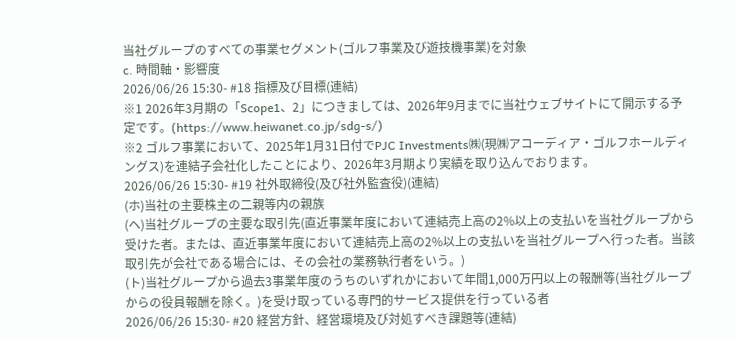当社グループのすべての事業セグメント(ゴルフ事業及び遊技機事業)を対象
c. 時間軸・影響度
2026/06/26 15:30- #18 指標及び目標(連結)
※1 2026年3月期の「Scope1、2」につきましては、2026年9月までに当社ウェブサイトにて開示する予定です。(https://www.heiwanet.co.jp/sdg-s/)
※2 ゴルフ事業において、2025年1月31日付でPJC Investments㈱(現㈱アコーディア・ゴルフホールディングス)を連結子会社化したことにより、2026年3月期より実績を取り込んでおります。
2026/06/26 15:30- #19 社外取締役(及び社外監査役)(連結)
(ホ)当社の主要株主の二親等内の親族
(ヘ)当社グループの主要な取引先(直近事業年度において連結売上高の2%以上の支払いを当社グループから受けた者。または、直近事業年度において連結売上高の2%以上の支払いを当社グループへ行った者。当該取引先が会社である場合には、その会社の業務執行者をいう。)
(ト)当社グループから過去3事業年度のうちのいずれかにおいて年間1,000万円以上の報酬等(当社グループからの役員報酬を除く。)を受け取っている専門的サービス提供を行っている者
2026/06/26 15:30- #20 経営方針、経営環境及び対処すべき課題等(連結)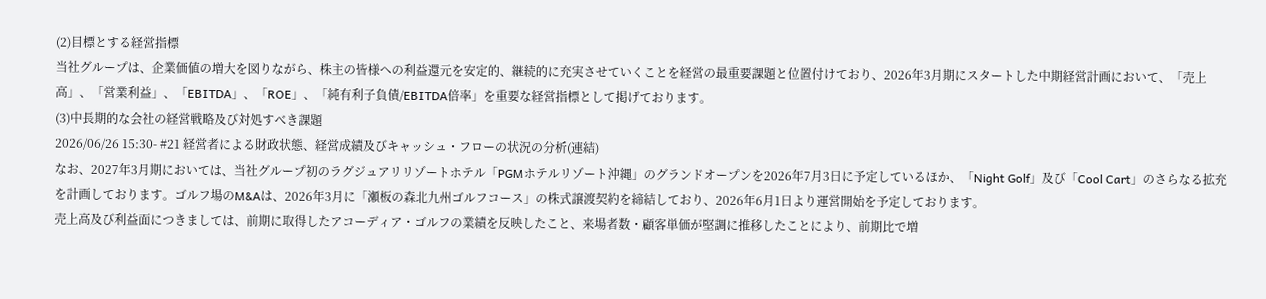(2)目標とする経営指標
当社グループは、企業価値の増大を図りながら、株主の皆様への利益還元を安定的、継続的に充実させていくことを経営の最重要課題と位置付けており、2026年3月期にスタートした中期経営計画において、「売上高」、「営業利益」、「EBITDA」、「ROE」、「純有利子負債/EBITDA倍率」を重要な経営指標として掲げております。
(3)中長期的な会社の経営戦略及び対処すべき課題
2026/06/26 15:30- #21 経営者による財政状態、経営成績及びキャッシュ・フローの状況の分析(連結)
なお、2027年3月期においては、当社グループ初のラグジュアリリゾートホテル「PGMホテルリゾート沖縄」のグランドオープンを2026年7月3日に予定しているほか、「Night Golf」及び「Cool Cart」のさらなる拡充を計画しております。ゴルフ場のM&Aは、2026年3月に「瀬板の森北九州ゴルフコース」の株式譲渡契約を締結しており、2026年6月1日より運営開始を予定しております。
売上高及び利益面につきましては、前期に取得したアコーディア・ゴルフの業績を反映したこと、来場者数・顧客単価が堅調に推移したことにより、前期比で増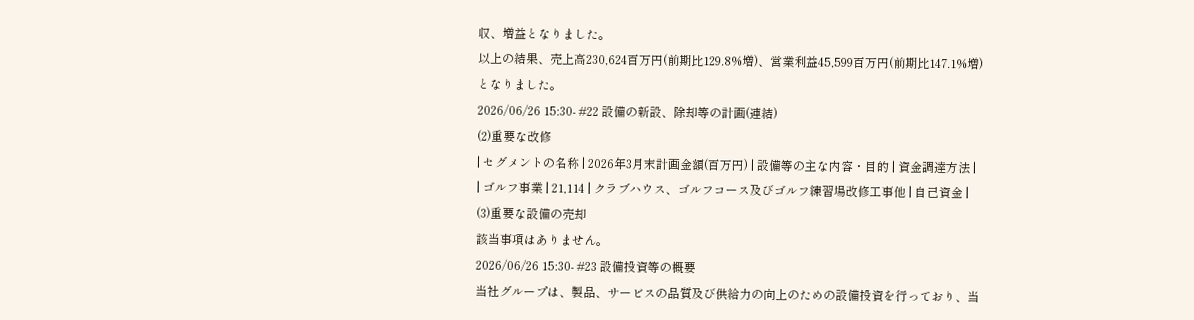収、増益となりました。
以上の結果、売上高230,624百万円(前期比129.8%増)、営業利益45,599百万円(前期比147.1%増)となりました。
2026/06/26 15:30- #22 設備の新設、除却等の計画(連結)
(2)重要な改修
| セグメントの名称 | 2026年3月末計画金額(百万円) | 設備等の主な内容・目的 | 資金調達方法 |
| ゴルフ事業 | 21,114 | クラブハウス、ゴルフコース及びゴルフ練習場改修工事他 | 自己資金 |
(3)重要な設備の売却
該当事項はありません。
2026/06/26 15:30- #23 設備投資等の概要
当社グループは、製品、サービスの品質及び供給力の向上のための設備投資を行っており、当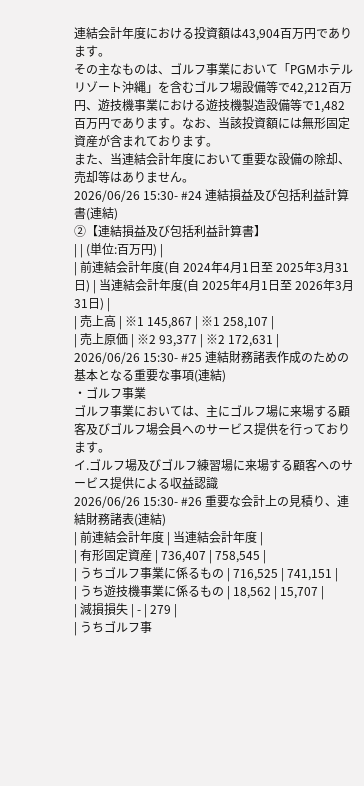連結会計年度における投資額は43,904百万円であります。
その主なものは、ゴルフ事業において「PGMホテルリゾート沖縄」を含むゴルフ場設備等で42,212百万円、遊技機事業における遊技機製造設備等で1,482百万円であります。なお、当該投資額には無形固定資産が含まれております。
また、当連結会計年度において重要な設備の除却、売却等はありません。
2026/06/26 15:30- #24 連結損益及び包括利益計算書(連結)
②【連結損益及び包括利益計算書】
| | (単位:百万円) |
| 前連結会計年度(自 2024年4月1日至 2025年3月31日) | 当連結会計年度(自 2025年4月1日至 2026年3月31日) |
| 売上高 | ※1 145,867 | ※1 258,107 |
| 売上原価 | ※2 93,377 | ※2 172,631 |
2026/06/26 15:30- #25 連結財務諸表作成のための基本となる重要な事項(連結)
・ゴルフ事業
ゴルフ事業においては、主にゴルフ場に来場する顧客及びゴルフ場会員へのサービス提供を行っております。
イ.ゴルフ場及びゴルフ練習場に来場する顧客へのサービス提供による収益認識
2026/06/26 15:30- #26 重要な会計上の見積り、連結財務諸表(連結)
| 前連結会計年度 | 当連結会計年度 |
| 有形固定資産 | 736,407 | 758,545 |
| うちゴルフ事業に係るもの | 716,525 | 741,151 |
| うち遊技機事業に係るもの | 18,562 | 15,707 |
| 減損損失 | - | 279 |
| うちゴルフ事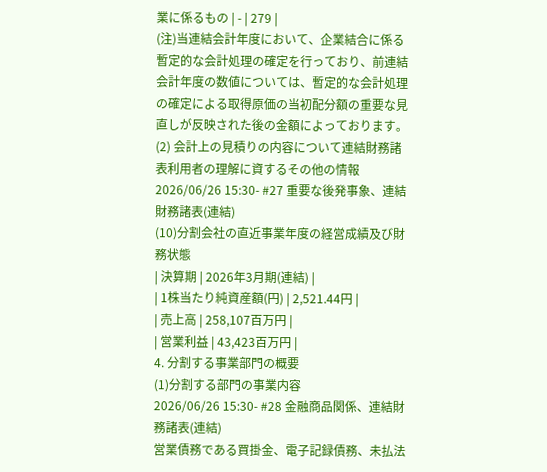業に係るもの | - | 279 |
(注)当連結会計年度において、企業結合に係る暫定的な会計処理の確定を行っており、前連結会計年度の数値については、暫定的な会計処理の確定による取得原価の当初配分額の重要な見直しが反映された後の金額によっております。
(2) 会計上の見積りの内容について連結財務諸表利用者の理解に資するその他の情報
2026/06/26 15:30- #27 重要な後発事象、連結財務諸表(連結)
(10)分割会社の直近事業年度の経営成績及び財務状態
| 決算期 | 2026年3月期(連結) |
| 1株当たり純資産額(円) | 2,521.44円 |
| 売上高 | 258,107百万円 |
| 営業利益 | 43,423百万円 |
4. 分割する事業部門の概要
(1)分割する部門の事業内容
2026/06/26 15:30- #28 金融商品関係、連結財務諸表(連結)
営業債務である買掛金、電子記録債務、未払法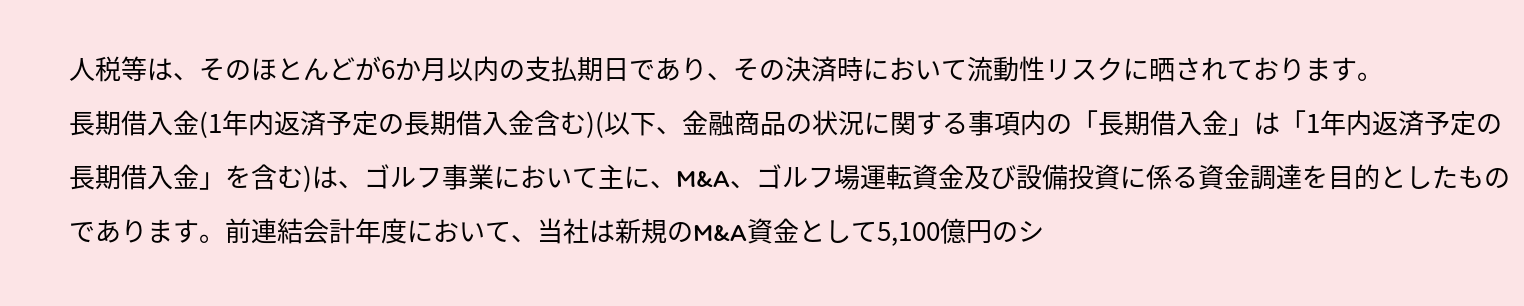人税等は、そのほとんどが6か月以内の支払期日であり、その決済時において流動性リスクに晒されております。
長期借入金(1年内返済予定の長期借入金含む)(以下、金融商品の状況に関する事項内の「長期借入金」は「1年内返済予定の長期借入金」を含む)は、ゴルフ事業において主に、M&A、ゴルフ場運転資金及び設備投資に係る資金調達を目的としたものであります。前連結会計年度において、当社は新規のM&A資金として5,100億円のシ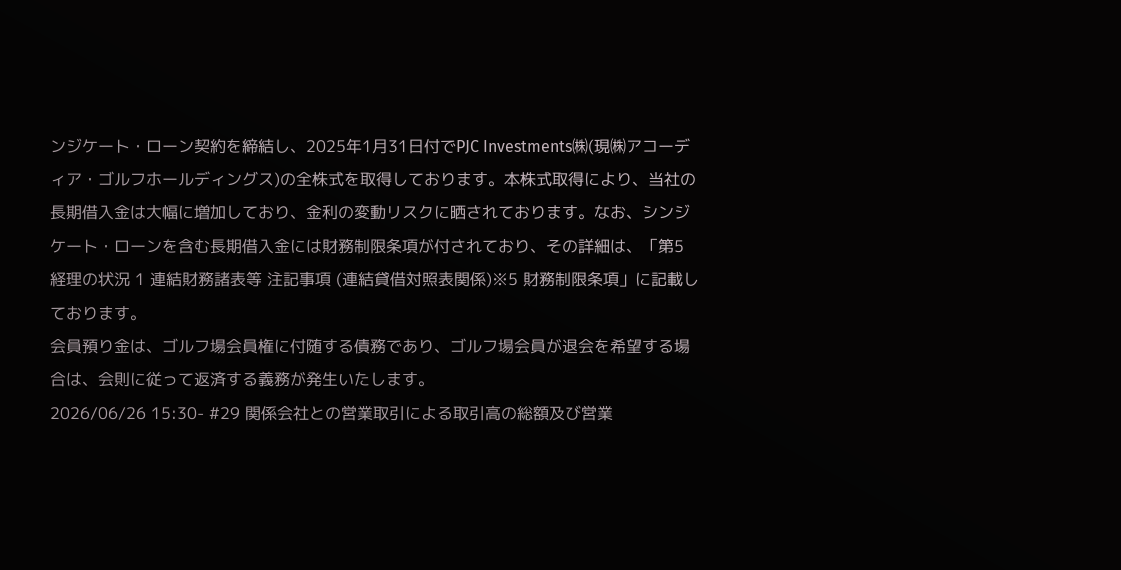ンジケート・ローン契約を締結し、2025年1月31日付でPJC Investments㈱(現㈱アコーディア・ゴルフホールディングス)の全株式を取得しております。本株式取得により、当社の長期借入金は大幅に増加しており、金利の変動リスクに晒されております。なお、シンジケート・ローンを含む長期借入金には財務制限条項が付されており、その詳細は、「第5 経理の状況 1 連結財務諸表等 注記事項 (連結貸借対照表関係)※5 財務制限条項」に記載しております。
会員預り金は、ゴルフ場会員権に付随する債務であり、ゴルフ場会員が退会を希望する場合は、会則に従って返済する義務が発生いたします。
2026/06/26 15:30- #29 関係会社との営業取引による取引高の総額及び営業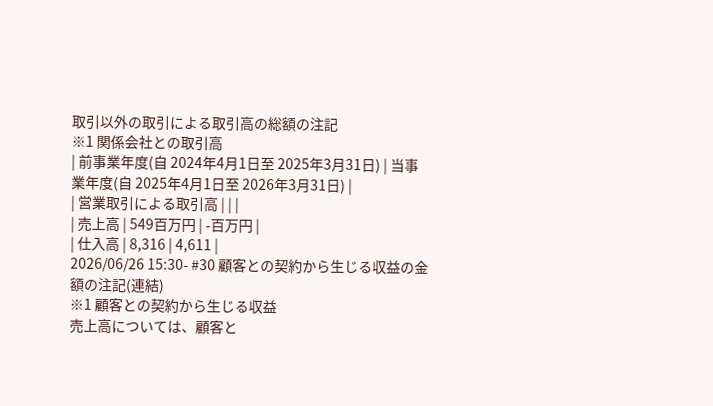取引以外の取引による取引高の総額の注記
※1 関係会社との取引高
| 前事業年度(自 2024年4月1日至 2025年3月31日) | 当事業年度(自 2025年4月1日至 2026年3月31日) |
| 営業取引による取引高 | | |
| 売上高 | 549百万円 | -百万円 |
| 仕入高 | 8,316 | 4,611 |
2026/06/26 15:30- #30 顧客との契約から生じる収益の金額の注記(連結)
※1 顧客との契約から生じる収益
売上高については、顧客と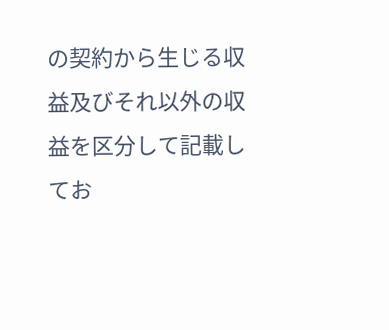の契約から生じる収益及びそれ以外の収益を区分して記載してお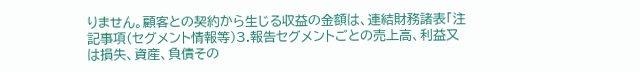りません。顧客との契約から生じる収益の金額は、連結財務諸表「注記事項(セグメント情報等)3.報告セグメントごとの売上高、利益又は損失、資産、負債その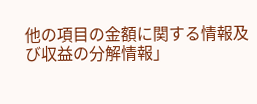他の項目の金額に関する情報及び収益の分解情報」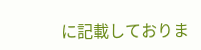に記載しておりま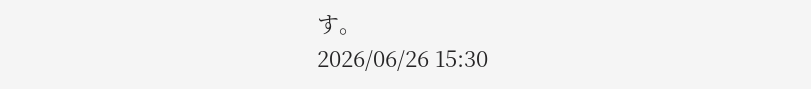す。
2026/06/26 15:30